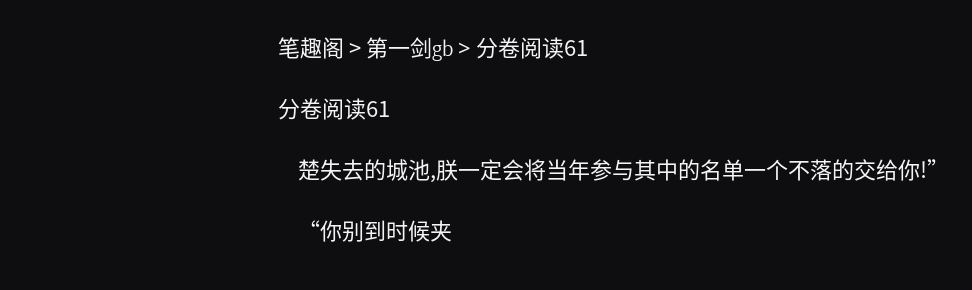笔趣阁 > 第一剑gb > 分卷阅读61

分卷阅读61

    楚失去的城池,朕一定会将当年参与其中的名单一个不落的交给你!”

    “你别到时候夹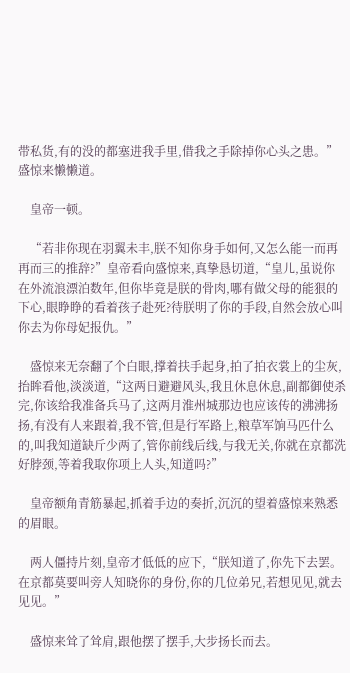带私货,有的没的都塞进我手里,借我之手除掉你心头之患。”盛惊来懒懒道。

    皇帝一顿。

    “若非你现在羽翼未丰,朕不知你身手如何,又怎么能一而再再而三的推辞?”皇帝看向盛惊来,真挚恳切道,“皇儿,虽说你在外流浪漂泊数年,但你毕竟是朕的骨肉,哪有做父母的能狠的下心,眼睁睁的看着孩子赴死?待朕明了你的手段,自然会放心叫你去为你母妃报仇。”

    盛惊来无奈翻了个白眼,撑着扶手起身,拍了拍衣裳上的尘灰,抬眸看他,淡淡道,“这两日避避风头,我且休息休息,副都御使杀完,你该给我准备兵马了,这两月淮州城那边也应该传的沸沸扬扬,有没有人来跟着,我不管,但是行军路上,粮草军饷马匹什么的,叫我知道缺斤少两了,管你前线后线,与我无关,你就在京都洗好脖颈,等着我取你项上人头,知道吗?”

    皇帝额角青筋暴起,抓着手边的奏折,沉沉的望着盛惊来熟悉的眉眼。

    两人僵持片刻,皇帝才低低的应下,“朕知道了,你先下去罢。在京都莫要叫旁人知晓你的身份,你的几位弟兄,若想见见,就去见见。”

    盛惊来耸了耸肩,跟他摆了摆手,大步扬长而去。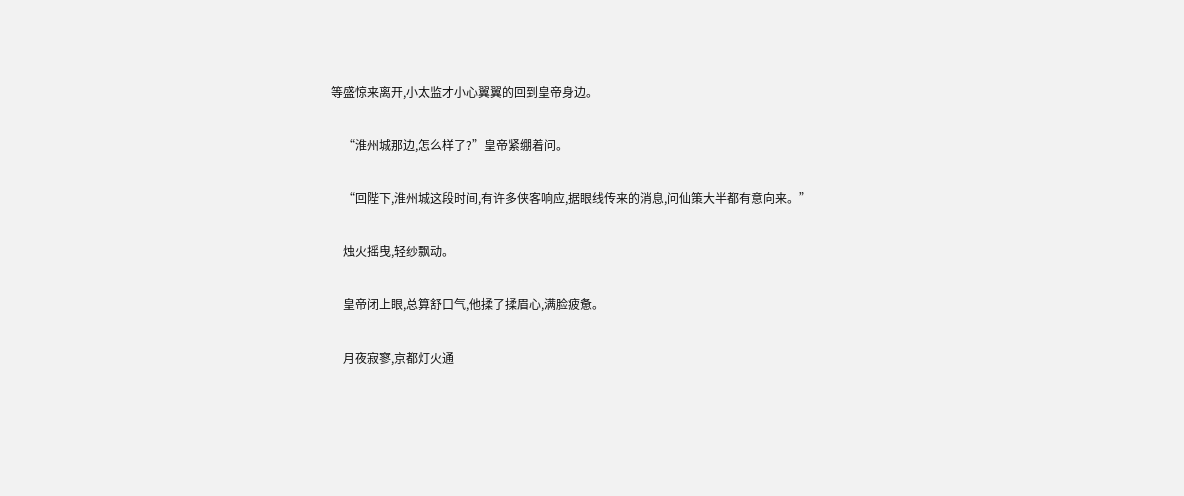等盛惊来离开,小太监才小心翼翼的回到皇帝身边。

    “淮州城那边,怎么样了?”皇帝紧绷着问。

    “回陛下,淮州城这段时间,有许多侠客响应,据眼线传来的消息,问仙策大半都有意向来。”

    烛火摇曳,轻纱飘动。

    皇帝闭上眼,总算舒口气,他揉了揉眉心,满脸疲惫。

    月夜寂寥,京都灯火通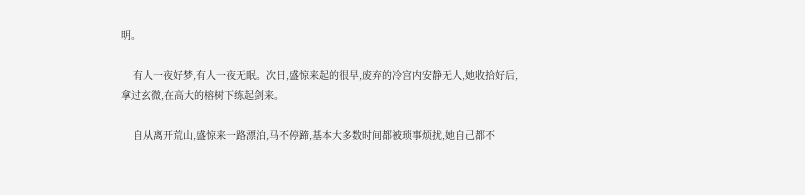明。

    有人一夜好梦,有人一夜无眠。次日,盛惊来起的很早,废弃的冷宫内安静无人,她收拾好后,拿过玄微,在高大的榕树下练起剑来。

    自从离开荒山,盛惊来一路漂泊,马不停蹄,基本大多数时间都被琐事烦扰,她自己都不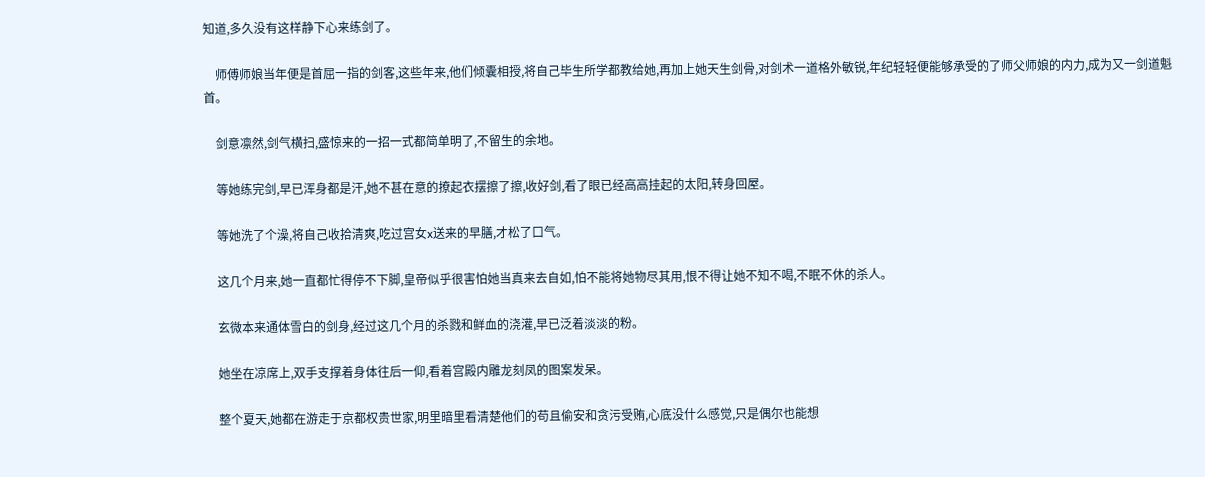知道,多久没有这样静下心来练剑了。

    师傅师娘当年便是首屈一指的剑客,这些年来,他们倾囊相授,将自己毕生所学都教给她,再加上她天生剑骨,对剑术一道格外敏锐,年纪轻轻便能够承受的了师父师娘的内力,成为又一剑道魁首。

    剑意凛然,剑气横扫,盛惊来的一招一式都简单明了,不留生的余地。

    等她练完剑,早已浑身都是汗,她不甚在意的撩起衣摆擦了擦,收好剑,看了眼已经高高挂起的太阳,转身回屋。

    等她洗了个澡,将自己收拾清爽,吃过宫女x送来的早膳,才松了口气。

    这几个月来,她一直都忙得停不下脚,皇帝似乎很害怕她当真来去自如,怕不能将她物尽其用,恨不得让她不知不喝,不眠不休的杀人。

    玄微本来通体雪白的剑身,经过这几个月的杀戮和鲜血的浇灌,早已泛着淡淡的粉。

    她坐在凉席上,双手支撑着身体往后一仰,看着宫殿内雕龙刻凤的图案发呆。

    整个夏天,她都在游走于京都权贵世家,明里暗里看清楚他们的苟且偷安和贪污受贿,心底没什么感觉,只是偶尔也能想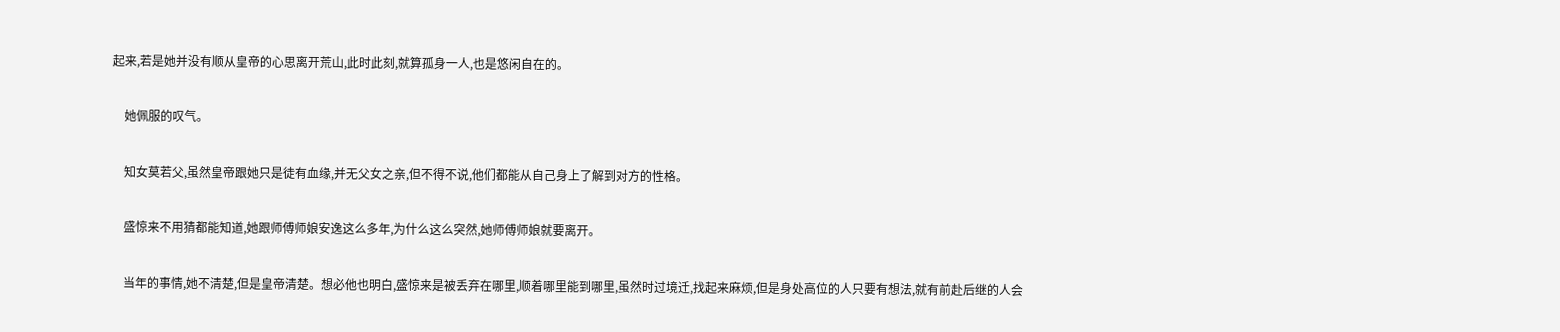起来,若是她并没有顺从皇帝的心思离开荒山,此时此刻,就算孤身一人,也是悠闲自在的。

    她佩服的叹气。

    知女莫若父,虽然皇帝跟她只是徒有血缘,并无父女之亲,但不得不说,他们都能从自己身上了解到对方的性格。

    盛惊来不用猜都能知道,她跟师傅师娘安逸这么多年,为什么这么突然,她师傅师娘就要离开。

    当年的事情,她不清楚,但是皇帝清楚。想必他也明白,盛惊来是被丢弃在哪里,顺着哪里能到哪里,虽然时过境迁,找起来麻烦,但是身处高位的人只要有想法,就有前赴后继的人会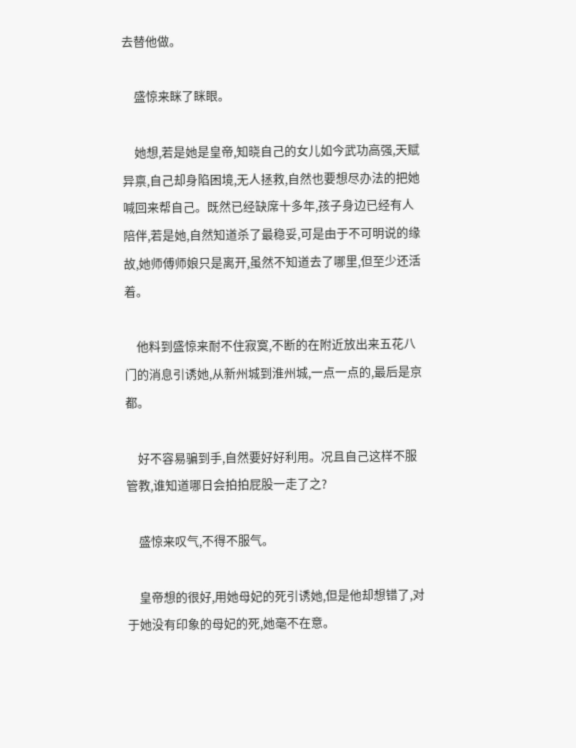去替他做。

    盛惊来眯了眯眼。

    她想,若是她是皇帝,知晓自己的女儿如今武功高强,天赋异禀,自己却身陷困境,无人拯救,自然也要想尽办法的把她喊回来帮自己。既然已经缺席十多年,孩子身边已经有人陪伴,若是她,自然知道杀了最稳妥,可是由于不可明说的缘故,她师傅师娘只是离开,虽然不知道去了哪里,但至少还活着。

    他料到盛惊来耐不住寂寞,不断的在附近放出来五花八门的消息引诱她,从新州城到淮州城,一点一点的,最后是京都。

    好不容易骗到手,自然要好好利用。况且自己这样不服管教,谁知道哪日会拍拍屁股一走了之?

    盛惊来叹气,不得不服气。

    皇帝想的很好,用她母妃的死引诱她,但是他却想错了,对于她没有印象的母妃的死,她毫不在意。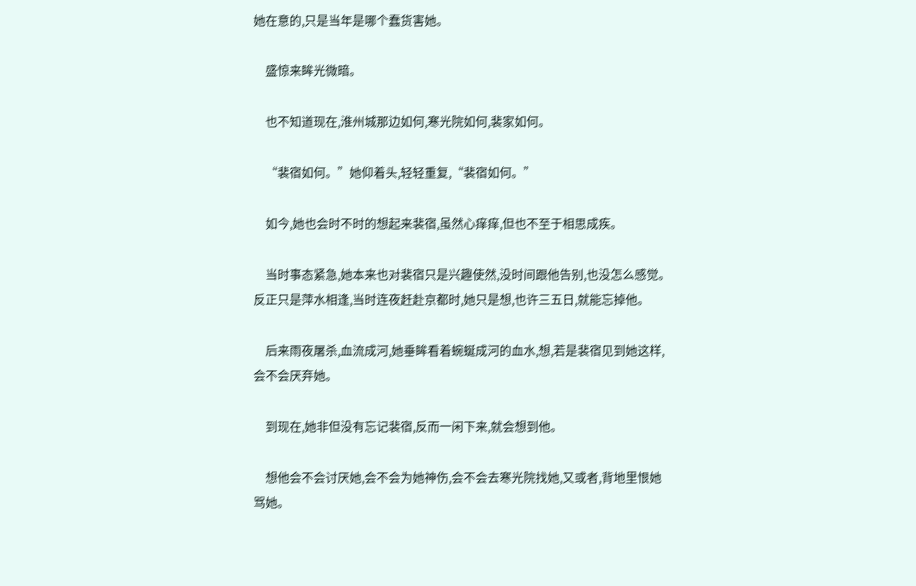她在意的,只是当年是哪个蠢货害她。

    盛惊来眸光微暗。

    也不知道现在,淮州城那边如何,寒光院如何,裴家如何。

    “裴宿如何。”她仰着头,轻轻重复,“裴宿如何。”

    如今,她也会时不时的想起来裴宿,虽然心痒痒,但也不至于相思成疾。

    当时事态紧急,她本来也对裴宿只是兴趣使然,没时间跟他告别,也没怎么感觉。反正只是萍水相逢,当时连夜赶赴京都时,她只是想,也许三五日,就能忘掉他。

    后来雨夜屠杀,血流成河,她垂眸看着蜿蜒成河的血水,想,若是裴宿见到她这样,会不会厌弃她。

    到现在,她非但没有忘记裴宿,反而一闲下来,就会想到他。

    想他会不会讨厌她,会不会为她神伤,会不会去寒光院找她,又或者,背地里恨她骂她。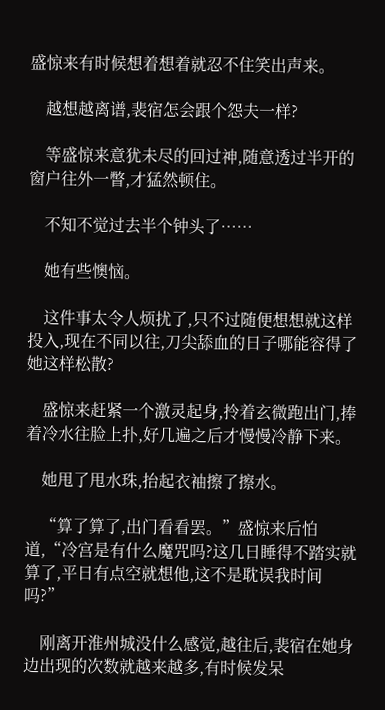盛惊来有时候想着想着就忍不住笑出声来。

    越想越离谱,裴宿怎会跟个怨夫一样?

    等盛惊来意犹未尽的回过神,随意透过半开的窗户往外一瞥,才猛然顿住。

    不知不觉过去半个钟头了……

    她有些懊恼。

    这件事太令人烦扰了,只不过随便想想就这样投入,现在不同以往,刀尖舔血的日子哪能容得了她这样松散?

    盛惊来赶紧一个激灵起身,拎着玄微跑出门,捧着冷水往脸上扑,好几遍之后才慢慢冷静下来。

    她甩了甩水珠,抬起衣袖擦了擦水。

    “算了算了,出门看看罢。”盛惊来后怕道,“冷宫是有什么魔咒吗?这几日睡得不踏实就算了,平日有点空就想他,这不是耽误我时间吗?”

    刚离开淮州城没什么感觉,越往后,裴宿在她身边出现的次数就越来越多,有时候发呆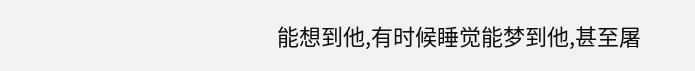能想到他,有时候睡觉能梦到他,甚至屠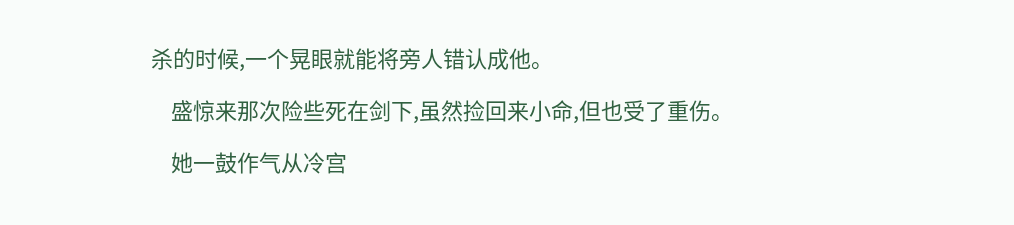杀的时候,一个晃眼就能将旁人错认成他。

    盛惊来那次险些死在剑下,虽然捡回来小命,但也受了重伤。

    她一鼓作气从冷宫